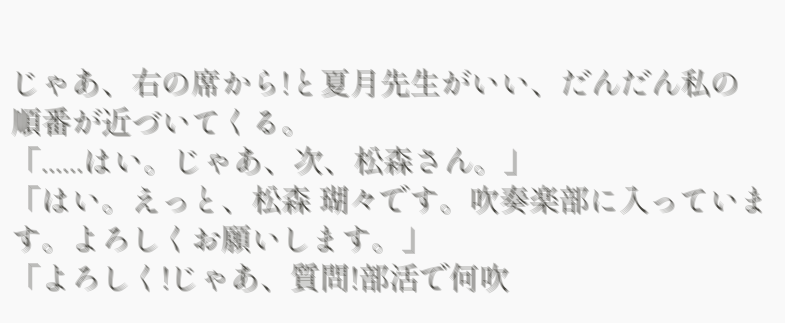じゃあ、右の席から!と夏月先生がいい、だんだん私の順番が近づいてくる。
「......はい。じゃあ、次、松森さん。」
「はい。えっと、松森 瑚々です。吹奏楽部に入っています。よろしくお願いします。」
「よろしく!じゃあ、質問!部活で何吹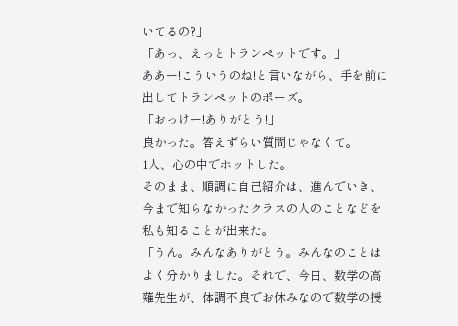いてるの?」
「あっ、えっとトランペットです。」
ああー!こういうのね!と言いながら、手を前に出してトランペットのポーズ。
「おっけー!ありがとう!」
良かった。答えずらい質問じゃなくて。
1人、心の中でホットした。
そのまま、順調に自己紹介は、進んでいき、今まで知らなかったクラスの人のことなどを私も知ることが出来た。
「うん。みんなありがとう。みんなのことはよく分かりました。それで、今日、数学の高薙先生が、体調不良でお休みなので数学の授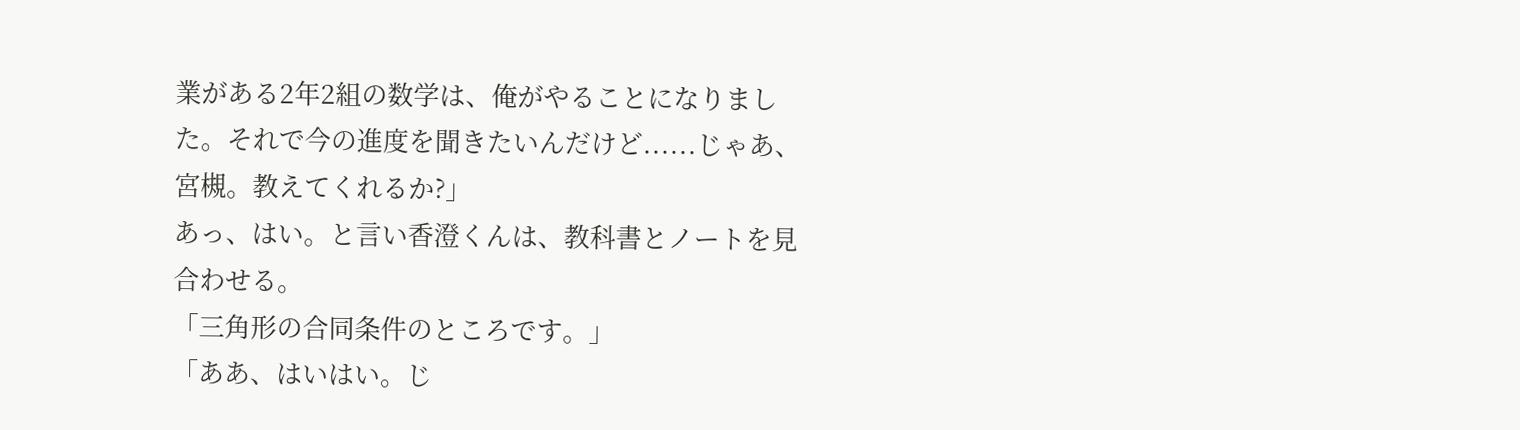業がある2年2組の数学は、俺がやることになりました。それで今の進度を聞きたいんだけど......じゃあ、宮槻。教えてくれるか?」
あっ、はい。と言い香澄くんは、教科書とノートを見合わせる。
「三角形の合同条件のところです。」
「ああ、はいはい。じ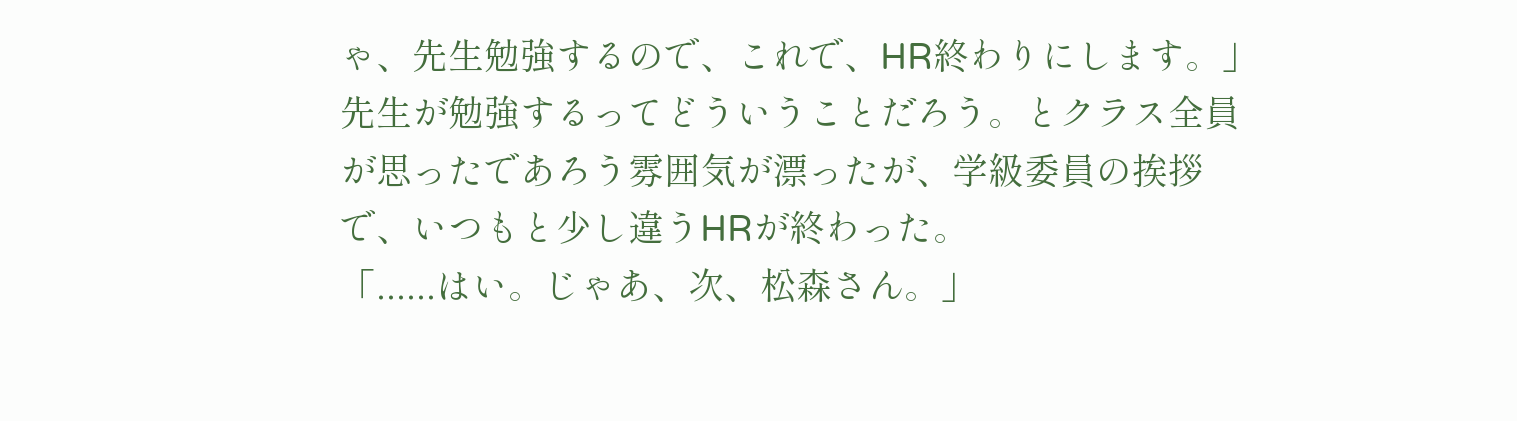ゃ、先生勉強するので、これで、HR終わりにします。」
先生が勉強するってどういうことだろう。とクラス全員が思ったであろう雰囲気が漂ったが、学級委員の挨拶で、いつもと少し違うHRが終わった。
「......はい。じゃあ、次、松森さん。」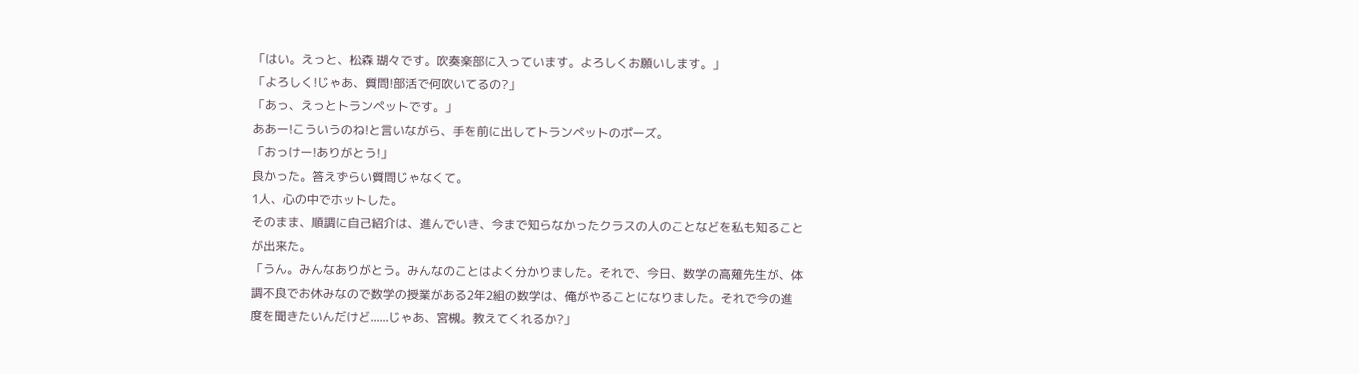「はい。えっと、松森 瑚々です。吹奏楽部に入っています。よろしくお願いします。」
「よろしく!じゃあ、質問!部活で何吹いてるの?」
「あっ、えっとトランペットです。」
ああー!こういうのね!と言いながら、手を前に出してトランペットのポーズ。
「おっけー!ありがとう!」
良かった。答えずらい質問じゃなくて。
1人、心の中でホットした。
そのまま、順調に自己紹介は、進んでいき、今まで知らなかったクラスの人のことなどを私も知ることが出来た。
「うん。みんなありがとう。みんなのことはよく分かりました。それで、今日、数学の高薙先生が、体調不良でお休みなので数学の授業がある2年2組の数学は、俺がやることになりました。それで今の進度を聞きたいんだけど......じゃあ、宮槻。教えてくれるか?」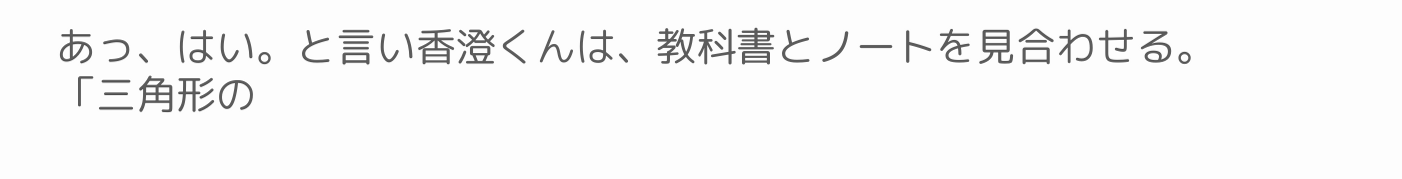あっ、はい。と言い香澄くんは、教科書とノートを見合わせる。
「三角形の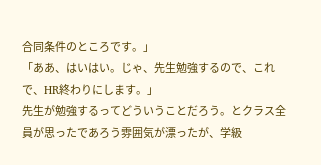合同条件のところです。」
「ああ、はいはい。じゃ、先生勉強するので、これで、HR終わりにします。」
先生が勉強するってどういうことだろう。とクラス全員が思ったであろう雰囲気が漂ったが、学級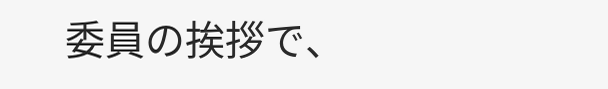委員の挨拶で、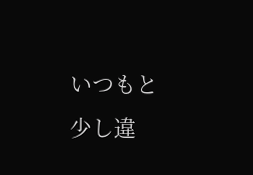いつもと少し違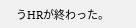うHRが終わった。